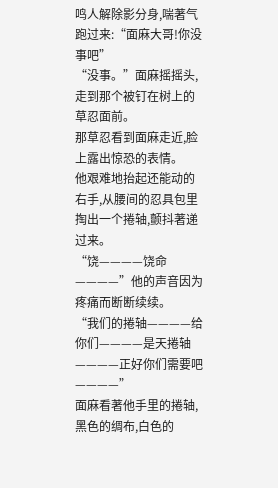鸣人解除影分身,喘著气跑过来:“面麻大哥!你没事吧”
“没事。”面麻摇摇头,走到那个被钉在树上的草忍面前。
那草忍看到面麻走近,脸上露出惊恐的表情。
他艰难地抬起还能动的右手,从腰间的忍具包里掏出一个捲轴,颤抖著递过来。
“饶————饶命————”他的声音因为疼痛而断断续续。
“我们的捲轴————给你们————是天捲轴————正好你们需要吧————”
面麻看著他手里的捲轴,黑色的绸布,白色的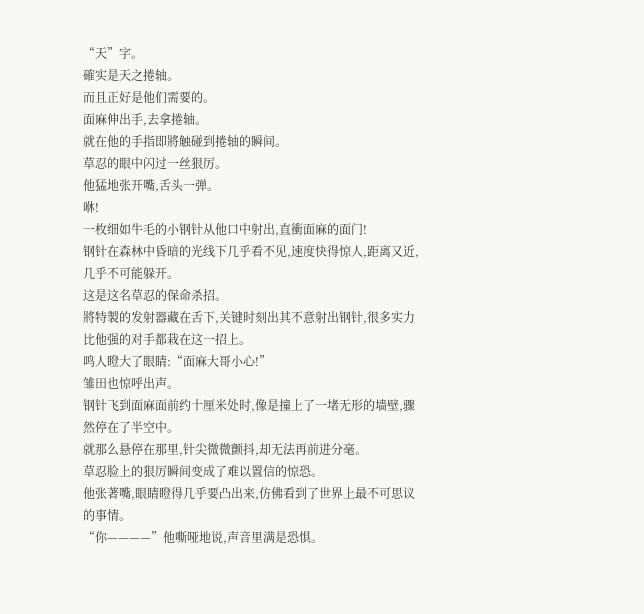“天”字。
確实是天之捲轴。
而且正好是他们需要的。
面麻伸出手,去拿捲轴。
就在他的手指即將触碰到捲轴的瞬间。
草忍的眼中闪过一丝狠厉。
他猛地张开嘴,舌头一弹。
咻!
一枚细如牛毛的小钢针从他口中射出,直衝面麻的面门!
钢针在森林中昏暗的光线下几乎看不见,速度快得惊人,距离又近,几乎不可能躲开。
这是这名草忍的保命杀招。
將特製的发射器藏在舌下,关键时刻出其不意射出钢针,很多实力比他强的对手都栽在这一招上。
鸣人瞪大了眼睛:“面麻大哥小心!”
雏田也惊呼出声。
钢针飞到面麻面前约十厘米处时,像是撞上了一堵无形的墙壁,骤然停在了半空中。
就那么悬停在那里,针尖微微颤抖,却无法再前进分毫。
草忍脸上的狠厉瞬间变成了难以置信的惊恐。
他张著嘴,眼睛瞪得几乎要凸出来,仿佛看到了世界上最不可思议的事情。
“你————”他嘶哑地说,声音里满是恐惧。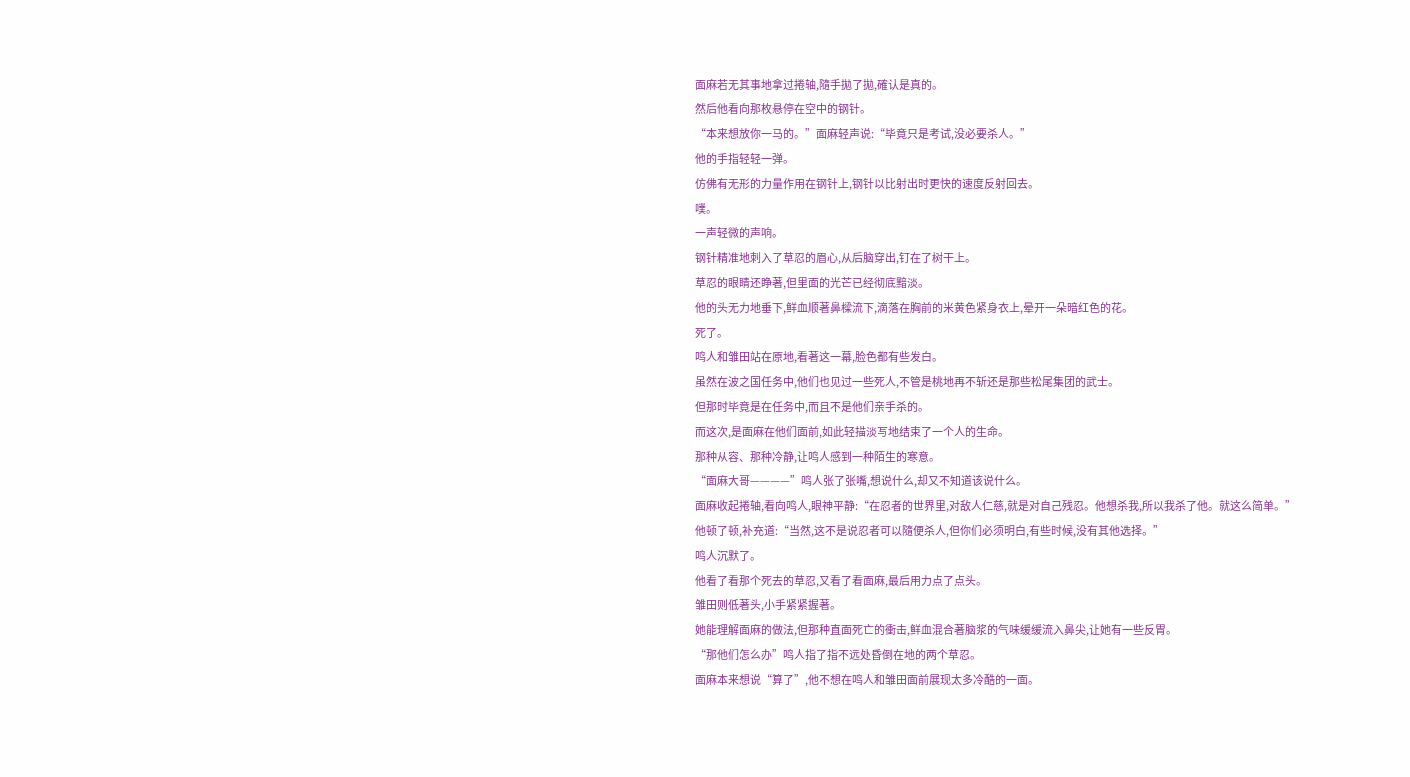面麻若无其事地拿过捲轴,隨手拋了拋,確认是真的。
然后他看向那枚悬停在空中的钢针。
“本来想放你一马的。”面麻轻声说:“毕竟只是考试,没必要杀人。”
他的手指轻轻一弹。
仿佛有无形的力量作用在钢针上,钢针以比射出时更快的速度反射回去。
噗。
一声轻微的声响。
钢针精准地刺入了草忍的眉心,从后脑穿出,钉在了树干上。
草忍的眼睛还睁著,但里面的光芒已经彻底黯淡。
他的头无力地垂下,鲜血顺著鼻樑流下,滴落在胸前的米黄色紧身衣上,晕开一朵暗红色的花。
死了。
鸣人和雏田站在原地,看著这一幕,脸色都有些发白。
虽然在波之国任务中,他们也见过一些死人,不管是桃地再不斩还是那些松尾集团的武士。
但那时毕竟是在任务中,而且不是他们亲手杀的。
而这次,是面麻在他们面前,如此轻描淡写地结束了一个人的生命。
那种从容、那种冷静,让鸣人感到一种陌生的寒意。
“面麻大哥————”鸣人张了张嘴,想说什么,却又不知道该说什么。
面麻收起捲轴,看向鸣人,眼神平静:“在忍者的世界里,对敌人仁慈,就是对自己残忍。他想杀我,所以我杀了他。就这么简单。”
他顿了顿,补充道:“当然,这不是说忍者可以隨便杀人,但你们必须明白,有些时候,没有其他选择。”
鸣人沉默了。
他看了看那个死去的草忍,又看了看面麻,最后用力点了点头。
雏田则低著头,小手紧紧握著。
她能理解面麻的做法,但那种直面死亡的衝击,鲜血混合著脑浆的气味缓缓流入鼻尖,让她有一些反胃。
“那他们怎么办”鸣人指了指不远处昏倒在地的两个草忍。
面麻本来想说“算了”,他不想在鸣人和雏田面前展现太多冷酷的一面。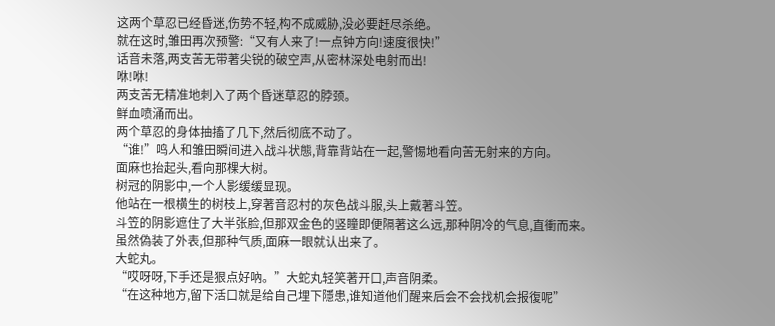这两个草忍已经昏迷,伤势不轻,构不成威胁,没必要赶尽杀绝。
就在这时,雏田再次预警:“又有人来了!一点钟方向!速度很快!”
话音未落,两支苦无带著尖锐的破空声,从密林深处电射而出!
咻!咻!
两支苦无精准地刺入了两个昏迷草忍的脖颈。
鲜血喷涌而出。
两个草忍的身体抽搐了几下,然后彻底不动了。
“谁!”鸣人和雏田瞬间进入战斗状態,背靠背站在一起,警惕地看向苦无射来的方向。
面麻也抬起头,看向那棵大树。
树冠的阴影中,一个人影缓缓显现。
他站在一根横生的树枝上,穿著音忍村的灰色战斗服,头上戴著斗笠。
斗笠的阴影遮住了大半张脸,但那双金色的竖瞳即便隔著这么远,那种阴冷的气息,直衝而来。
虽然偽装了外表,但那种气质,面麻一眼就认出来了。
大蛇丸。
“哎呀呀,下手还是狠点好吶。”大蛇丸轻笑著开口,声音阴柔。
“在这种地方,留下活口就是给自己埋下隱患,谁知道他们醒来后会不会找机会报復呢”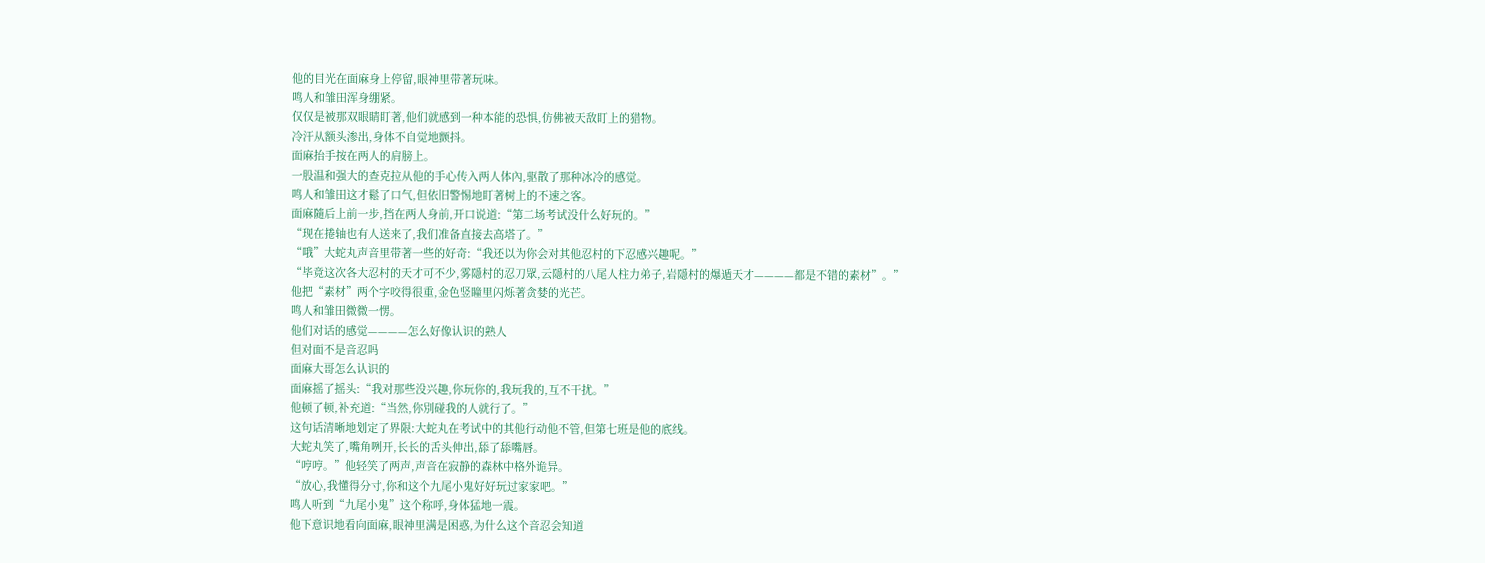他的目光在面麻身上停留,眼神里带著玩味。
鸣人和雏田浑身绷紧。
仅仅是被那双眼睛盯著,他们就感到一种本能的恐惧,仿佛被天敌盯上的猎物。
冷汗从额头渗出,身体不自觉地颤抖。
面麻抬手按在两人的肩膀上。
一股温和强大的查克拉从他的手心传入两人体內,驱散了那种冰冷的感觉。
鸣人和雏田这才鬆了口气,但依旧警惕地盯著树上的不速之客。
面麻隨后上前一步,挡在两人身前,开口说道:“第二场考试没什么好玩的。”
“现在捲轴也有人送来了,我们准备直接去高塔了。”
“哦”大蛇丸声音里带著一些的好奇:“我还以为你会对其他忍村的下忍感兴趣呢。”
“毕竟这次各大忍村的天才可不少,雾隱村的忍刀眾,云隱村的八尾人柱力弟子,岩隱村的爆遁天才————都是不错的素材”。”
他把“素材”两个字咬得很重,金色竖瞳里闪烁著贪婪的光芒。
鸣人和雏田微微一愣。
他们对话的感觉————怎么好像认识的熟人
但对面不是音忍吗
面麻大哥怎么认识的
面麻摇了摇头:“我对那些没兴趣,你玩你的,我玩我的,互不干扰。”
他顿了顿,补充道:“当然,你別碰我的人就行了。”
这句话清晰地划定了界限:大蛇丸在考试中的其他行动他不管,但第七班是他的底线。
大蛇丸笑了,嘴角咧开,长长的舌头伸出,舔了舔嘴唇。
“哼哼。”他轻笑了两声,声音在寂静的森林中格外诡异。
“放心,我懂得分寸,你和这个九尾小鬼好好玩过家家吧。”
鸣人听到“九尾小鬼”这个称呼,身体猛地一震。
他下意识地看向面麻,眼神里满是困惑,为什么这个音忍会知道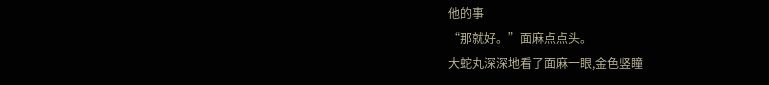他的事
“那就好。”面麻点点头。
大蛇丸深深地看了面麻一眼,金色竖瞳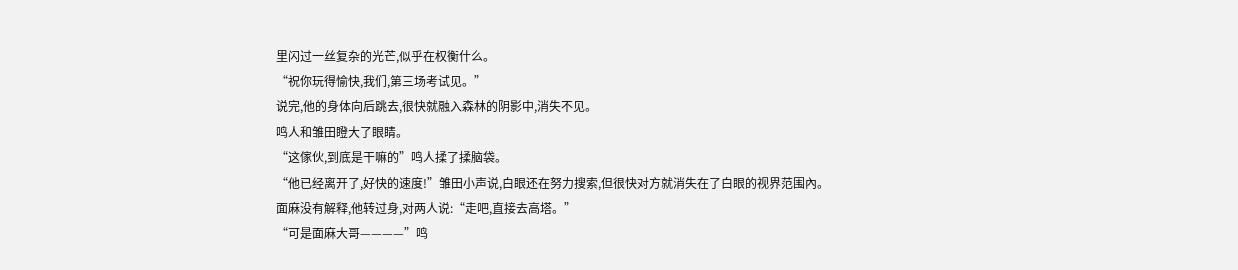里闪过一丝复杂的光芒,似乎在权衡什么。
“祝你玩得愉快,我们,第三场考试见。”
说完,他的身体向后跳去,很快就融入森林的阴影中,消失不见。
鸣人和雏田瞪大了眼睛。
“这傢伙,到底是干嘛的”鸣人揉了揉脑袋。
“他已经离开了,好快的速度!”雏田小声说,白眼还在努力搜索,但很快对方就消失在了白眼的视界范围內。
面麻没有解释,他转过身,对两人说:“走吧,直接去高塔。”
“可是面麻大哥————”鸣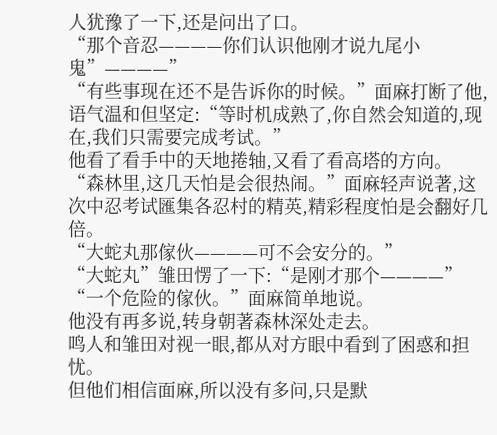人犹豫了一下,还是问出了口。
“那个音忍————你们认识他刚才说九尾小鬼”————”
“有些事现在还不是告诉你的时候。”面麻打断了他,语气温和但坚定:“等时机成熟了,你自然会知道的,现在,我们只需要完成考试。”
他看了看手中的天地捲轴,又看了看高塔的方向。
“森林里,这几天怕是会很热闹。”面麻轻声说著,这次中忍考试匯集各忍村的精英,精彩程度怕是会翻好几倍。
“大蛇丸那傢伙————可不会安分的。”
“大蛇丸”雏田愣了一下:“是刚才那个————”
“一个危险的傢伙。”面麻简单地说。
他没有再多说,转身朝著森林深处走去。
鸣人和雏田对视一眼,都从对方眼中看到了困惑和担忧。
但他们相信面麻,所以没有多问,只是默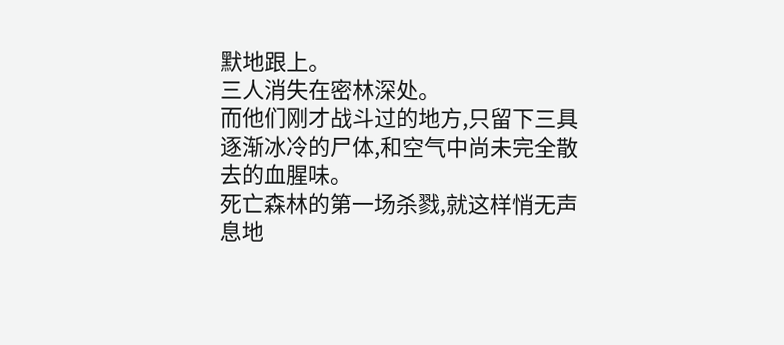默地跟上。
三人消失在密林深处。
而他们刚才战斗过的地方,只留下三具逐渐冰冷的尸体,和空气中尚未完全散去的血腥味。
死亡森林的第一场杀戮,就这样悄无声息地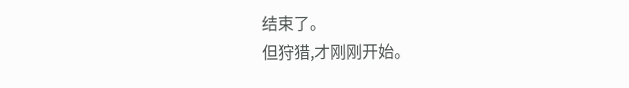结束了。
但狩猎,才刚刚开始。